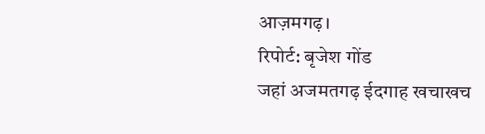आज़मगढ़।
रिपोर्ट: बृजेश गोंड
जहां अजमतगढ़ ईदगाह खचाखच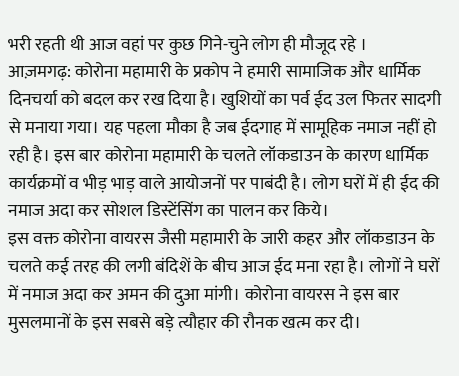भरी रहती थी आज वहां पर कुछ गिने-चुने लोग ही मौजूद रहे ।
आज़मगढ़: कोरोना महामारी के प्रकोप ने हमारी सामाजिक और धार्मिक दिनचर्या को बदल कर रख दिया है। खुशियों का पर्व ईद उल फितर सादगी से मनाया गया। यह पहला मौका है जब ईदगाह में सामूहिक नमाज नहीं हो रही है। इस बार कोरोना महामारी के चलते लॉकडाउन के कारण धार्मिक कार्यक्रमों व भीड़ भाड़ वाले आयोजनों पर पाबंदी है। लोग घरों में ही ईद की नमाज अदा कर सोशल डिस्टेंसिंग का पालन कर किये।
इस वक्त कोरोना वायरस जैसी महामारी के जारी कहर और लॉकडाउन के चलते कई तरह की लगी बंदिशें के बीच आज ईद मना रहा है। लोगों ने घरों में नमाज अदा कर अमन की दुआ मांगी। कोरोना वायरस ने इस बार मुसलमानों के इस सबसे बड़े त्यौहार की रौनक खत्म कर दी।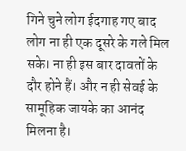गिने चुने लोग ईदगाह गए बाद लोग ना ही एक दूसरे के गले मिल सके। ना ही इस बार दावतों के दौर होने हैं। और न ही सेवई के सामूहिक जायके का आनंद मिलना है।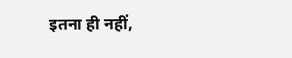इतना ही नहीं,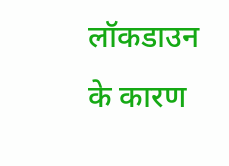लॉकडाउन के कारण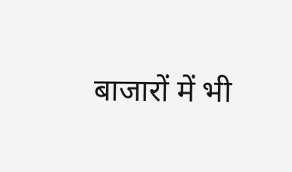बाजारों में भी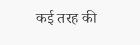कई तरह की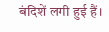बंदिशें लगी हुई हैं।